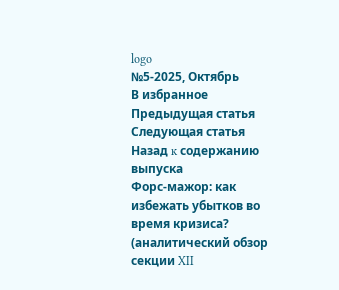logo
№5-2025, Октябрь
В избранное
Предыдущая статья Следующая статья
Назад ĸ содержанию выпусĸа
Форс-мажор: как избежать убытков во время кризиса? (аналитический обзор секции XII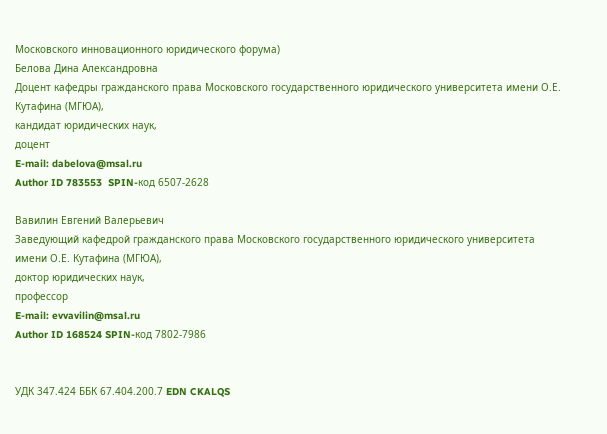Московского инновационного юридического форума)
Белова Дина Александровна
Доцент кафедры гражданского права Московского государственного юридического университета имени О.Е. Кутафина (МГЮА),
кандидат юридических наук,
доцент
E-mail: dabelova@msal.ru
Author ID 783553  SPIN-код 6507-2628

Вавилин Евгений Валерьевич
Заведующий кафедрой гражданского права Московского государственного юридического университета имени О.Е. Кутафина (МГЮА),
доктор юридических наук,
профессор
E-mail: evvavilin@msal.ru
Author ID 168524 SPIN-код 7802-7986


УДК 347.424 ББК 67.404.200.7 EDN CKALQS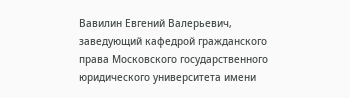Вавилин Евгений Валерьевич, заведующий кафедрой гражданского права Московского государственного юридического университета имени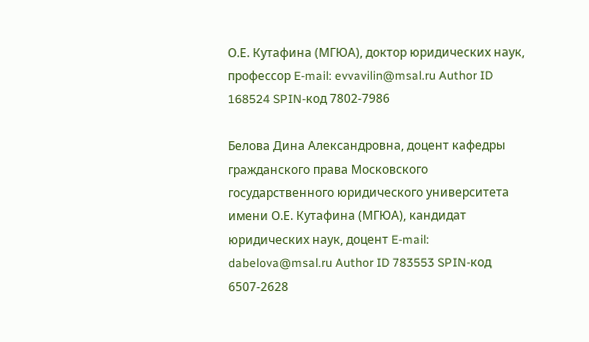О.Е. Кутафина (МГЮА), доктор юридических наук, профессор E-mail: evvavilin@msal.ru Author ID 168524 SPIN-код 7802-7986

Белова Дина Александровна, доцент кафедры гражданского права Московского государственного юридического университета имени О.Е. Кутафина (МГЮА), кандидат юридических наук, доцент E-mail: dabelova@msal.ru Author ID 783553 SPIN-код 6507-2628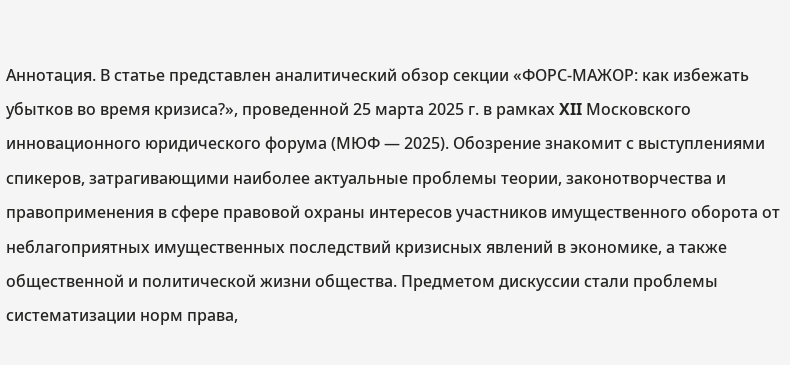Аннотация. В статье представлен аналитический обзор секции «ФОРС-МАЖОР: как избежать убытков во время кризиса?», проведенной 25 марта 2025 г. в рамках XII Московского инновационного юридического форума (МЮФ — 2025). Обозрение знакомит с выступлениями спикеров, затрагивающими наиболее актуальные проблемы теории, законотворчества и правоприменения в сфере правовой охраны интересов участников имущественного оборота от неблагоприятных имущественных последствий кризисных явлений в экономике, а также общественной и политической жизни общества. Предметом дискуссии стали проблемы систематизации норм права,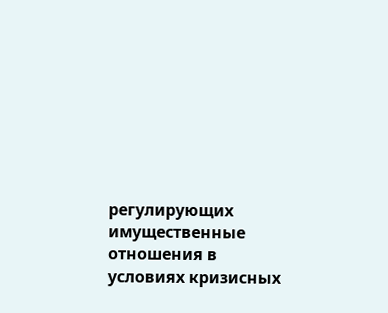регулирующих имущественные отношения в условиях кризисных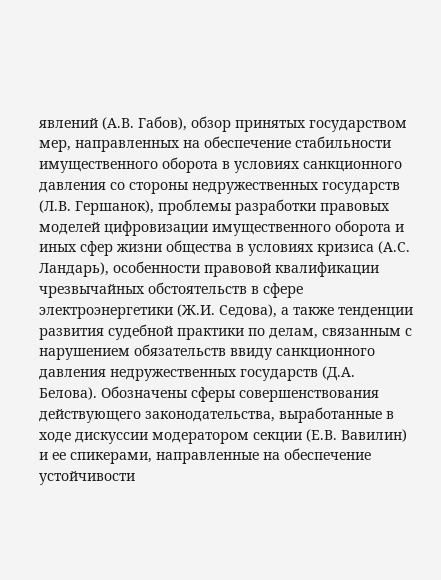явлений (А.В. Габов), обзор принятых государством мер, направленных на обеспечение стабильности имущественного оборота в условиях санкционного давления со стороны недружественных государств (Л.В. Гершанок), проблемы разработки правовых моделей цифровизации имущественного оборота и иных сфер жизни общества в условиях кризиса (А.С. Ландарь), особенности правовой квалификации чрезвычайных обстоятельств в сфере электроэнергетики (Ж.И. Седова), а также тенденции развития судебной практики по делам, связанным с нарушением обязательств ввиду санкционного давления недружественных государств (Д.А. Белова). Обозначены сферы совершенствования действующего законодательства, выработанные в ходе дискуссии модератором секции (Е.В. Вавилин) и ее спикерами, направленные на обеспечение устойчивости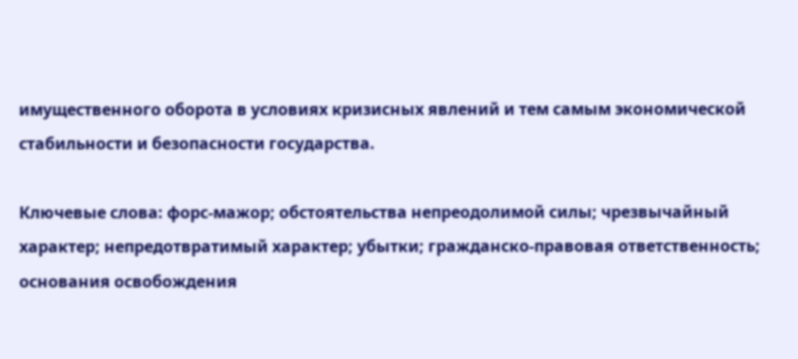имущественного оборота в условиях кризисных явлений и тем самым экономической стабильности и безопасности государства.

Ключевые слова: форс-мажор; обстоятельства непреодолимой силы; чрезвычайный характер; непредотвратимый характер; убытки; гражданско-правовая ответственность; основания освобождения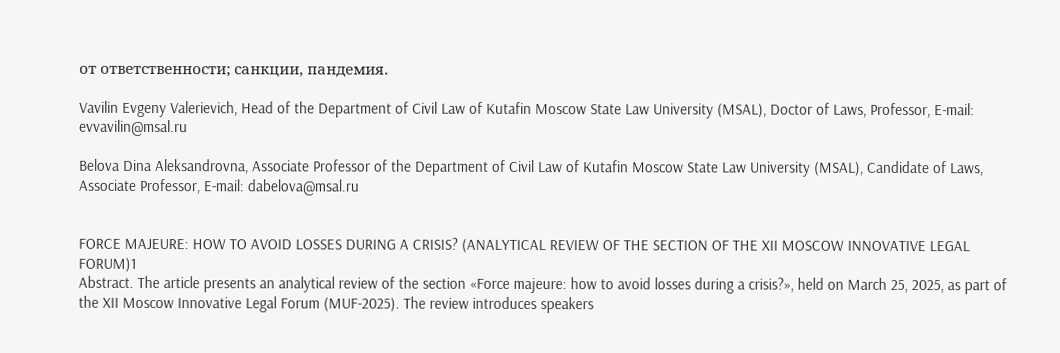от ответственности; санкции, пандемия.

Vavilin Evgeny Valerievich, Head of the Department of Civil Law of Kutafin Moscow State Law University (MSAL), Doctor of Laws, Professor, E-mail: evvavilin@msal.ru

Belova Dina Aleksandrovna, Associate Professor of the Department of Civil Law of Kutafin Moscow State Law University (MSAL), Candidate of Laws, Associate Professor, E-mail: dabelova@msal.ru


FORCE MAJEURE: HOW TO AVOID LOSSES DURING A CRISIS? (ANALYTICAL REVIEW OF THE SECTION OF THE XII MOSCOW INNOVATIVE LEGAL FORUM)1
Abstract. The article presents an analytical review of the section «Force majeure: how to avoid losses during a crisis?», held on March 25, 2025, as part of the XII Moscow Innovative Legal Forum (MUF-2025). The review introduces speakers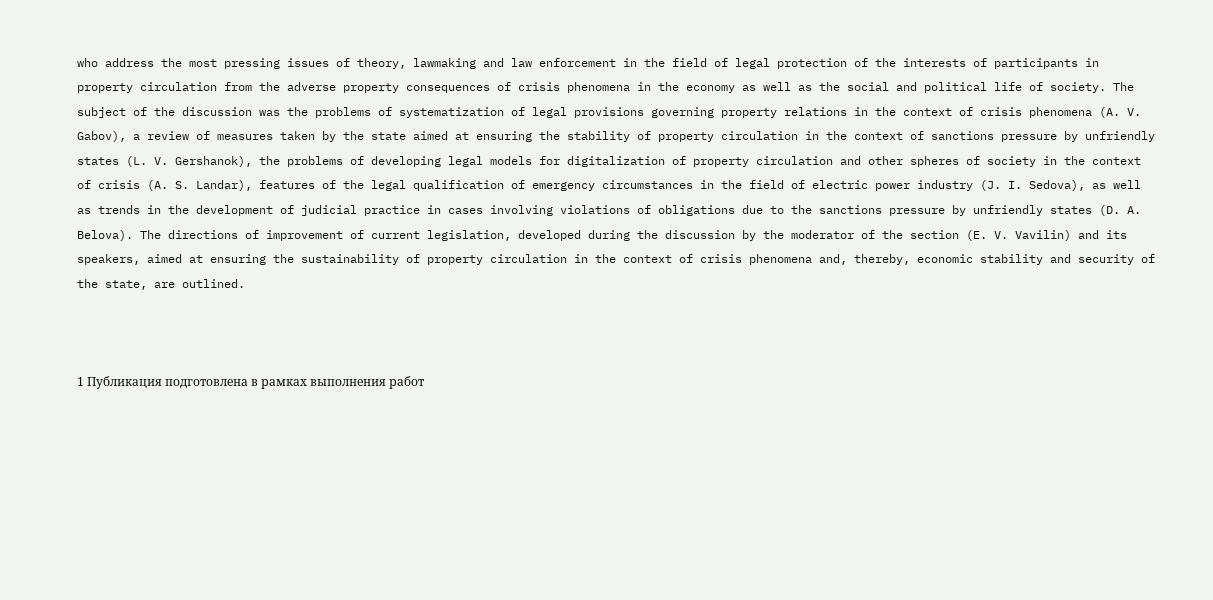who address the most pressing issues of theory, lawmaking and law enforcement in the field of legal protection of the interests of participants in property circulation from the adverse property consequences of crisis phenomena in the economy as well as the social and political life of society. The subject of the discussion was the problems of systematization of legal provisions governing property relations in the context of crisis phenomena (A. V. Gabov), a review of measures taken by the state aimed at ensuring the stability of property circulation in the context of sanctions pressure by unfriendly states (L. V. Gershanok), the problems of developing legal models for digitalization of property circulation and other spheres of society in the context of crisis (A. S. Landar), features of the legal qualification of emergency circumstances in the field of electric power industry (J. I. Sedova), as well as trends in the development of judicial practice in cases involving violations of obligations due to the sanctions pressure by unfriendly states (D. A. Belova). The directions of improvement of current legislation, developed during the discussion by the moderator of the section (E. V. Vavilin) and its speakers, aimed at ensuring the sustainability of property circulation in the context of crisis phenomena and, thereby, economic stability and security of the state, are outlined.



1 Публикация подготовлена в рамках выполнения работ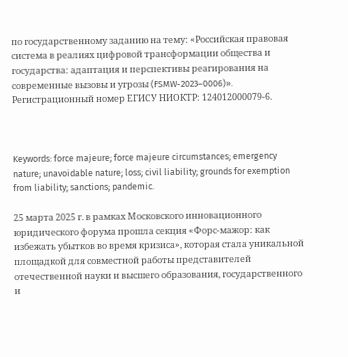по государственному заданию на тему: «Российская правовая система в реалиях цифровой трансформации общества и государства: адаптация и перспективы реагирования на современные вызовы и угрозы (FSMW-2023–0006)». Регистрационный номер ЕГИСУ НИОКТР: 124012000079-6.



Keywords: force majeure; force majeure circumstances; emergency nature; unavoidable nature; loss; civil liability; grounds for exemption from liability; sanctions; pandemic.

25 марта 2025 г. в рамках Московского инновационного юридического форума прошла секция «Форс-мажор: как избежать убытков во время кризиса», которая стала уникальной площадкой для совместной работы представителей отечественной науки и высшего образования, государственного и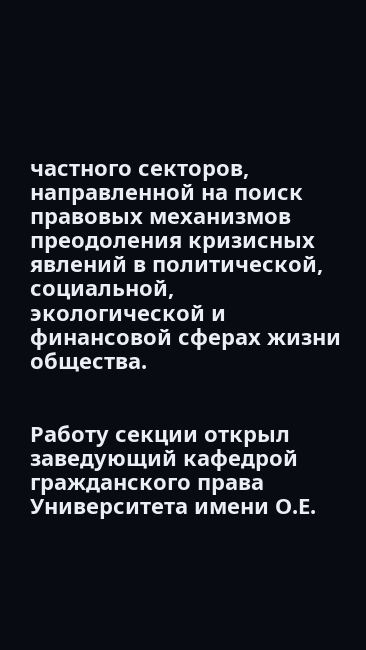частного секторов, направленной на поиск правовых механизмов преодоления кризисных явлений в политической, социальной, экологической и финансовой сферах жизни общества.


Работу секции открыл заведующий кафедрой гражданского права Университета имени О.Е.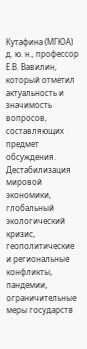Кутафина (МГЮА) д. ю. н., профессор Е.В. Вавилин, который отметил актуальность и значимость вопросов, составляющих предмет обсуждения. Дестабилизация мировой экономики, глобальный экологический кризис, геополитические и региональные конфликты, пандемии, ограничительные меры государств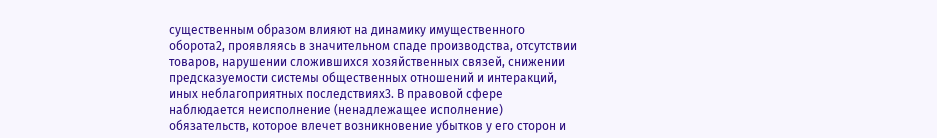существенным образом влияют на динамику имущественного оборота2, проявляясь в значительном спаде производства, отсутствии товаров, нарушении сложившихся хозяйственных связей, снижении предсказуемости системы общественных отношений и интеракций, иных неблагоприятных последствиях3. В правовой сфере наблюдается неисполнение (ненадлежащее исполнение) обязательств, которое влечет возникновение убытков у его сторон и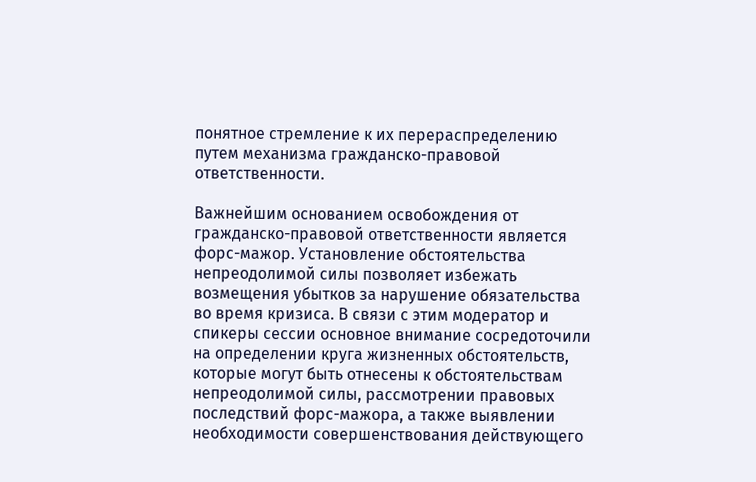понятное стремление к их перераспределению путем механизма гражданско-правовой ответственности.

Важнейшим основанием освобождения от гражданско-правовой ответственности является форс-мажор. Установление обстоятельства непреодолимой силы позволяет избежать возмещения убытков за нарушение обязательства во время кризиса. В связи с этим модератор и спикеры сессии основное внимание сосредоточили на определении круга жизненных обстоятельств, которые могут быть отнесены к обстоятельствам непреодолимой силы, рассмотрении правовых последствий форс-мажора, а также выявлении необходимости совершенствования действующего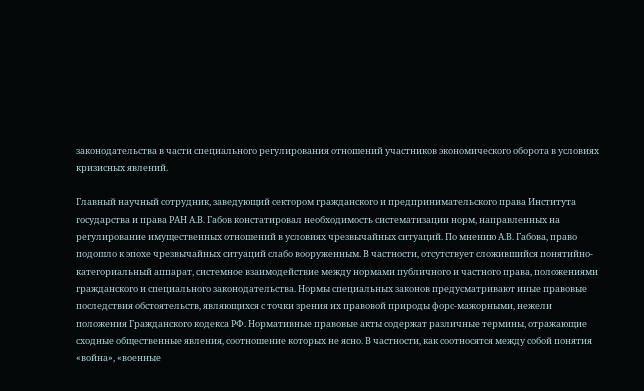законодательства в части специального регулирования отношений участников экономического оборота в условиях кризисных явлений.

Главный научный сотрудник, заведующий сектором гражданского и предпринимательского права Института государства и права РАН А.В. Габов констатировал необходимость систематизации норм, направленных на регулирование имущественных отношений в условиях чрезвычайных ситуаций. По мнению А.В. Габова, право подошло к эпохе чрезвычайных ситуаций слабо вооруженным. В частности, отсутствует сложившийся понятийно-категориальный аппарат, системное взаимодействие между нормами публичного и частного права, положениями гражданского и специального законодательства. Нормы специальных законов предусматривают иные правовые последствия обстоятельств, являющихся с точки зрения их правовой природы форс-мажорными, нежели положения Гражданского кодекса РФ. Нормативные правовые акты содержат различные термины, отражающие сходные общественные явления, соотношение которых не ясно. В частности, как соотносятся между собой понятия «война», «военные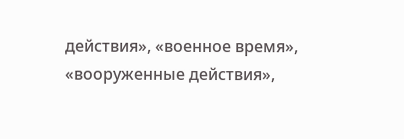действия», «военное время», «вооруженные действия»,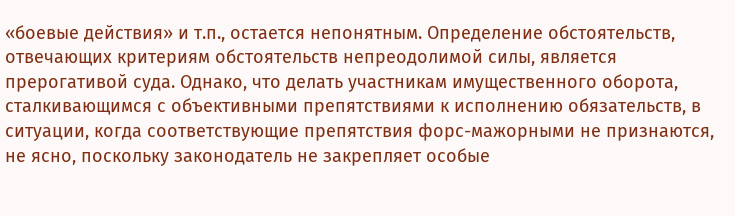«боевые действия» и т.п., остается непонятным. Определение обстоятельств, отвечающих критериям обстоятельств непреодолимой силы, является прерогативой суда. Однако, что делать участникам имущественного оборота, сталкивающимся с объективными препятствиями к исполнению обязательств, в ситуации, когда соответствующие препятствия форс-мажорными не признаются, не ясно, поскольку законодатель не закрепляет особые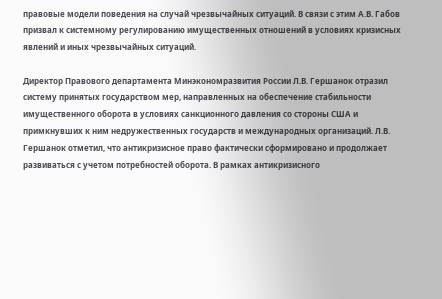правовые модели поведения на случай чрезвычайных ситуаций. В связи с этим А.В. Габов призвал к системному регулированию имущественных отношений в условиях кризисных явлений и иных чрезвычайных ситуаций.

Директор Правового департамента Минэкономразвития России Л.В. Гершанок отразил систему принятых государством мер, направленных на обеспечение стабильности имущественного оборота в условиях санкционного давления со стороны США и примкнувших к ним недружественных государств и международных организаций. Л.В. Гершанок отметил, что антикризисное право фактически сформировано и продолжает развиваться с учетом потребностей оборота. В рамках антикризисного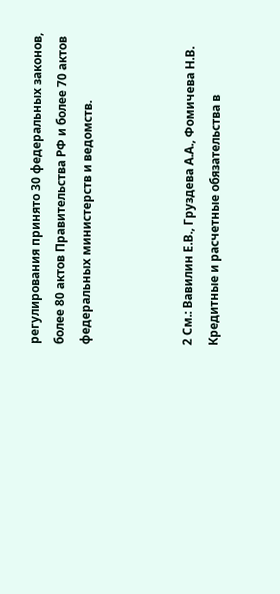регулирования принято 30 федеральных законов, более 80 актов Правительства РФ и более 70 актов федеральных министерств и ведомств.



2 См.: Вавилин Е.В., Груздева А.А., Фомичева Н.В. Кредитные и расчетные обязательства в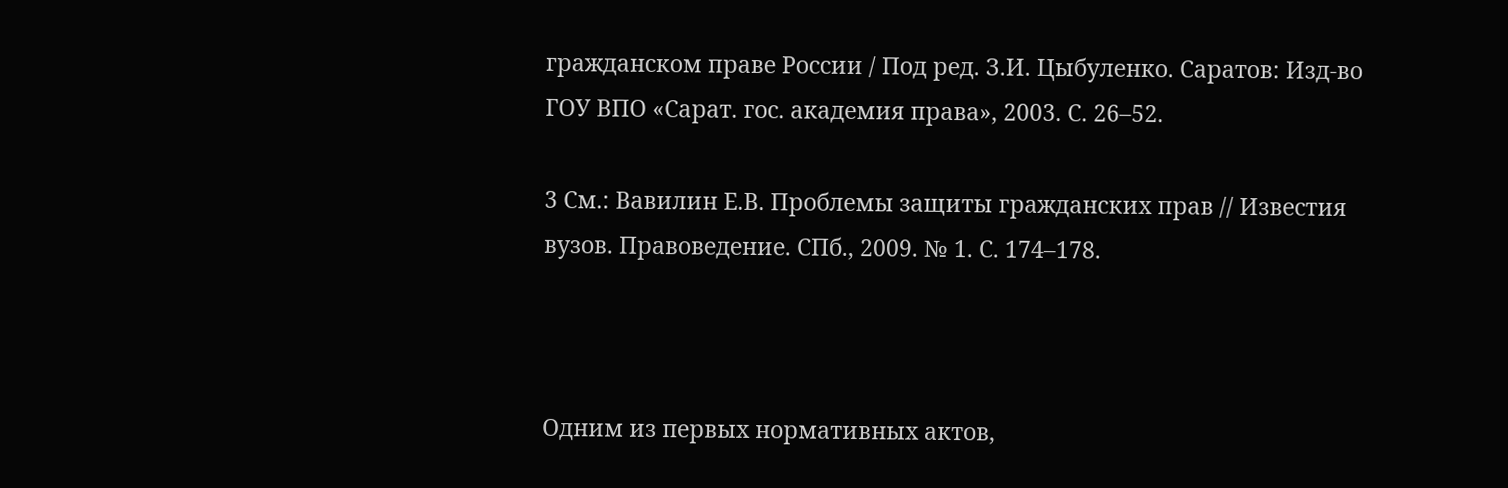гражданском праве России / Под ред. З.И. Цыбуленко. Саратов: Изд-во ГОУ ВПО «Сарат. гос. академия права», 2003. С. 26–52.

3 См.: Вавилин Е.В. Проблемы защиты гражданских прав // Известия вузов. Правоведение. СПб., 2009. № 1. С. 174–178.



Одним из первых нормативных актов,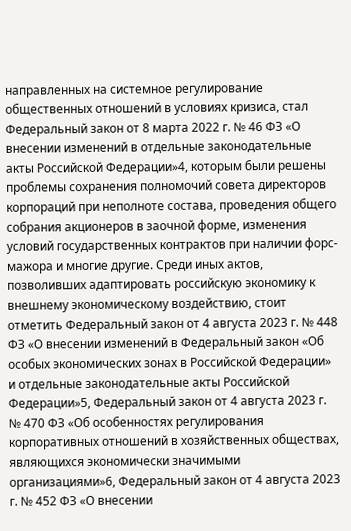направленных на системное регулирование общественных отношений в условиях кризиса, стал Федеральный закон от 8 марта 2022 г. № 46 ФЗ «О внесении изменений в отдельные законодательные акты Российской Федерации»4, которым были решены проблемы сохранения полномочий совета директоров корпораций при неполноте состава, проведения общего собрания акционеров в заочной форме, изменения условий государственных контрактов при наличии форс-мажора и многие другие. Среди иных актов, позволивших адаптировать российскую экономику к внешнему экономическому воздействию, стоит отметить Федеральный закон от 4 августа 2023 г. № 448 ФЗ «О внесении изменений в Федеральный закон «Об особых экономических зонах в Российской Федерации» и отдельные законодательные акты Российской Федерации»5, Федеральный закон от 4 августа 2023 г. № 470 ФЗ «Об особенностях регулирования корпоративных отношений в хозяйственных обществах, являющихся экономически значимыми организациями»6, Федеральный закон от 4 августа 2023 г. № 452 ФЗ «О внесении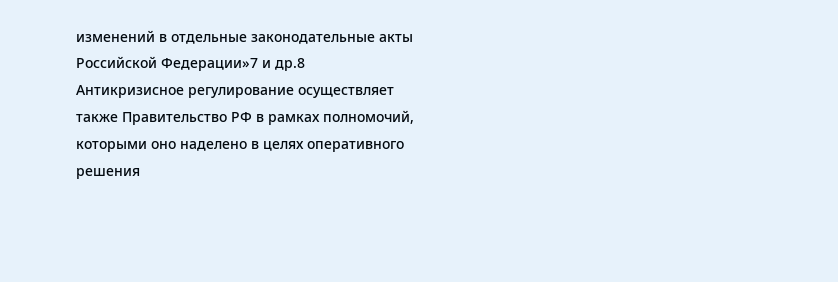изменений в отдельные законодательные акты Российской Федерации»7 и др.8 Антикризисное регулирование осуществляет также Правительство РФ в рамках полномочий, которыми оно наделено в целях оперативного решения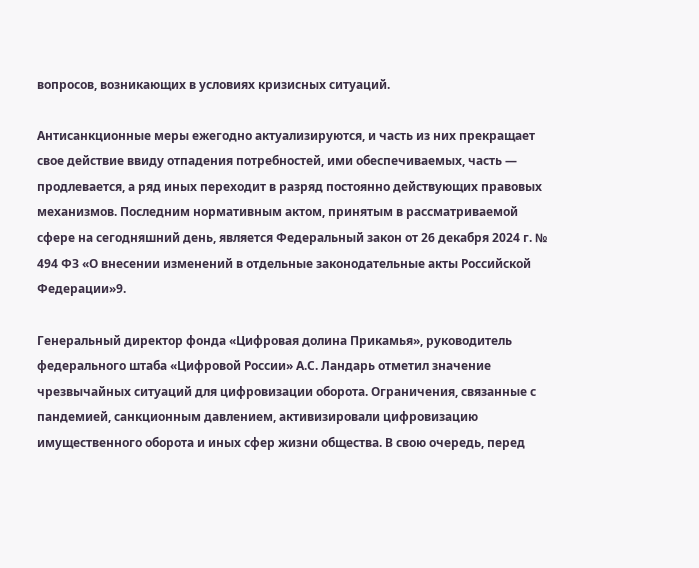вопросов, возникающих в условиях кризисных ситуаций.

Антисанкционные меры ежегодно актуализируются, и часть из них прекращает свое действие ввиду отпадения потребностей, ими обеспечиваемых, часть — продлевается, а ряд иных переходит в разряд постоянно действующих правовых механизмов. Последним нормативным актом, принятым в рассматриваемой сфере на сегодняшний день, является Федеральный закон от 26 декабря 2024 г. № 494 ФЗ «О внесении изменений в отдельные законодательные акты Российской Федерации»9.

Генеральный директор фонда «Цифровая долина Прикамья», руководитель федерального штаба «Цифровой России» А.С. Ландарь отметил значение чрезвычайных ситуаций для цифровизации оборота. Ограничения, связанные с пандемией, санкционным давлением, активизировали цифровизацию имущественного оборота и иных сфер жизни общества. В свою очередь, перед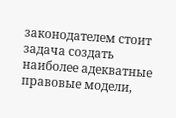законодателем стоит задача создать наиболее адекватные правовые модели,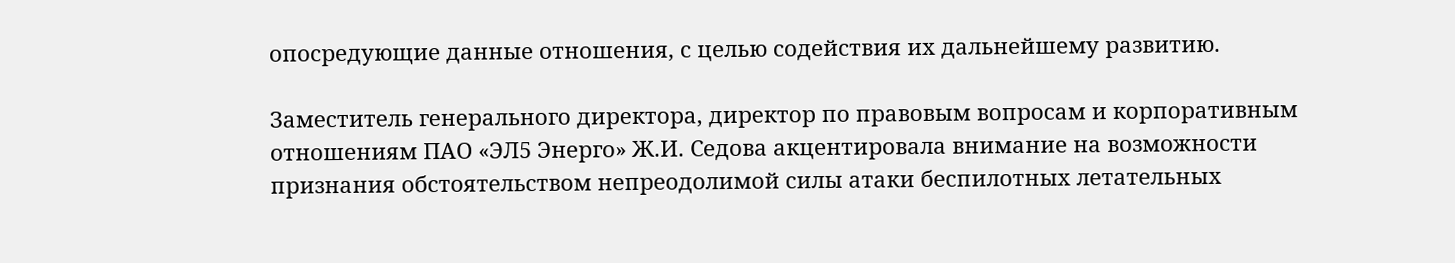опосредующие данные отношения, с целью содействия их дальнейшему развитию.

Заместитель генерального директора, директор по правовым вопросам и корпоративным отношениям ПАО «ЭЛ5 Энерго» Ж.И. Седова акцентировала внимание на возможности признания обстоятельством непреодолимой силы атаки беспилотных летательных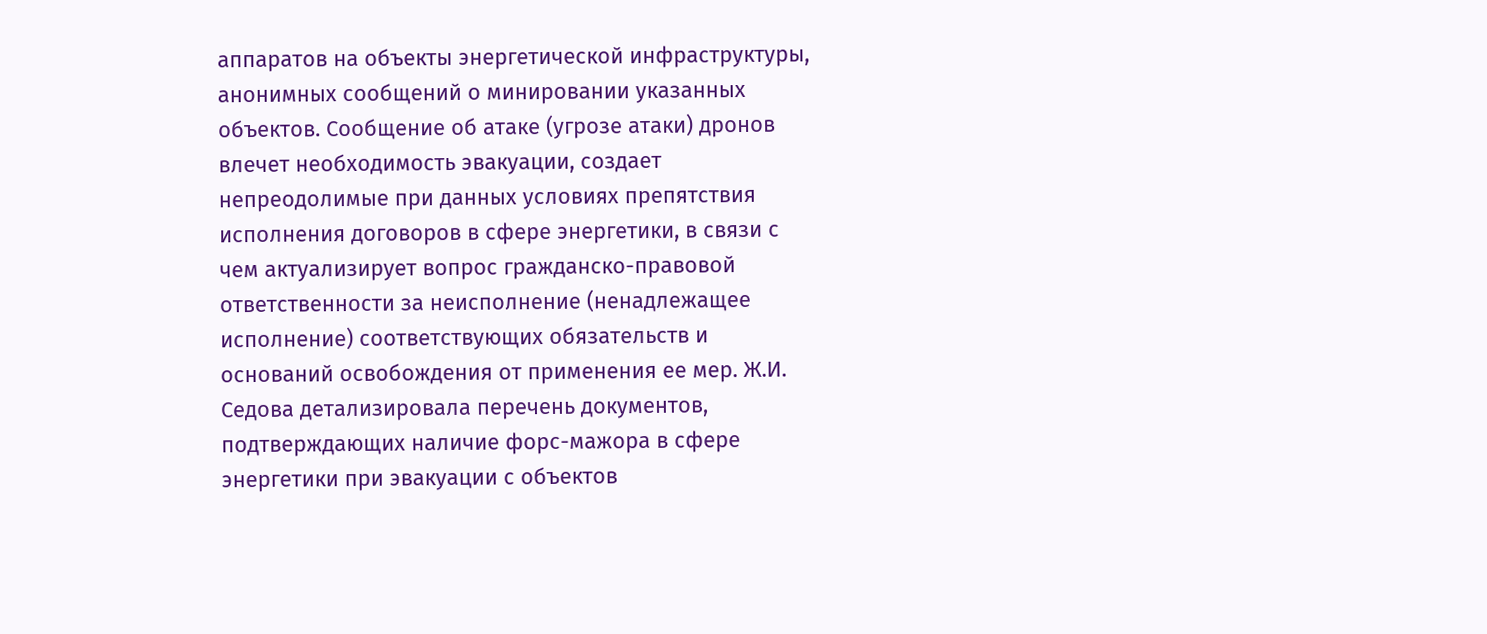аппаратов на объекты энергетической инфраструктуры, анонимных сообщений о минировании указанных объектов. Сообщение об атаке (угрозе атаки) дронов влечет необходимость эвакуации, создает непреодолимые при данных условиях препятствия исполнения договоров в сфере энергетики, в связи с чем актуализирует вопрос гражданско-правовой ответственности за неисполнение (ненадлежащее исполнение) соответствующих обязательств и оснований освобождения от применения ее мер. Ж.И. Седова детализировала перечень документов, подтверждающих наличие форс-мажора в сфере энергетики при эвакуации с объектов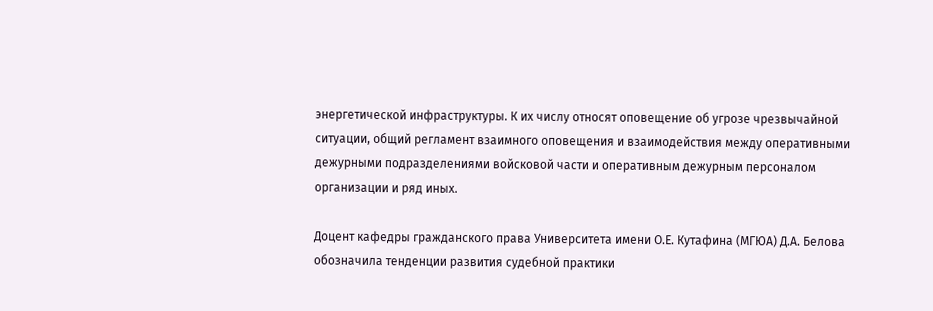энергетической инфраструктуры. К их числу относят оповещение об угрозе чрезвычайной ситуации, общий регламент взаимного оповещения и взаимодействия между оперативными дежурными подразделениями войсковой части и оперативным дежурным персоналом организации и ряд иных.

Доцент кафедры гражданского права Университета имени О.Е. Кутафина (МГЮА) Д.А. Белова обозначила тенденции развития судебной практики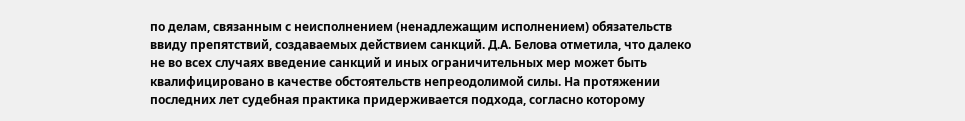по делам, связанным с неисполнением (ненадлежащим исполнением) обязательств ввиду препятствий, создаваемых действием санкций. Д.А. Белова отметила, что далеко не во всех случаях введение санкций и иных ограничительных мер может быть квалифицировано в качестве обстоятельств непреодолимой силы. На протяжении последних лет судебная практика придерживается подхода, согласно которому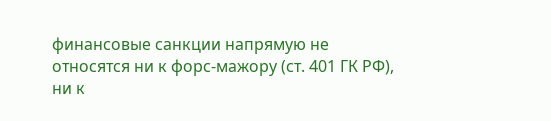финансовые санкции напрямую не относятся ни к форс-мажору (ст. 401 ГК РФ), ни к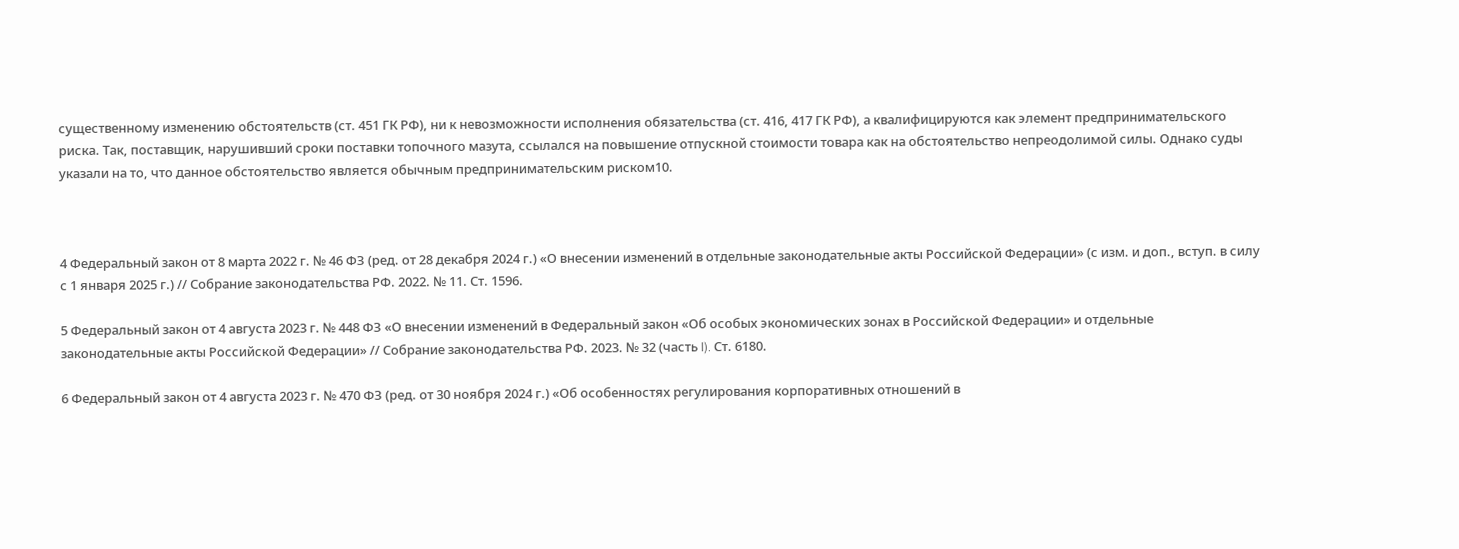существенному изменению обстоятельств (ст. 451 ГК РФ), ни к невозможности исполнения обязательства (ст. 416, 417 ГК РФ), а квалифицируются как элемент предпринимательского риска. Так, поставщик, нарушивший сроки поставки топочного мазута, ссылался на повышение отпускной стоимости товара как на обстоятельство непреодолимой силы. Однако суды указали на то, что данное обстоятельство является обычным предпринимательским риском10.



4 Федеральный закон от 8 марта 2022 г. № 46 ФЗ (ред. от 28 декабря 2024 г.) «О внесении изменений в отдельные законодательные акты Российской Федерации» (с изм. и доп., вступ. в силу с 1 января 2025 г.) // Собрание законодательства РФ. 2022. № 11. Ст. 1596.

5 Федеральный закон от 4 августа 2023 г. № 448 ФЗ «О внесении изменений в Федеральный закон «Об особых экономических зонах в Российской Федерации» и отдельные законодательные акты Российской Федерации» // Собрание законодательства РФ. 2023. № 32 (часть I). Ст. 6180.

6 Федеральный закон от 4 августа 2023 г. № 470 ФЗ (ред. от 30 ноября 2024 г.) «Об особенностях регулирования корпоративных отношений в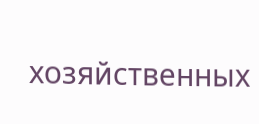хозяйственных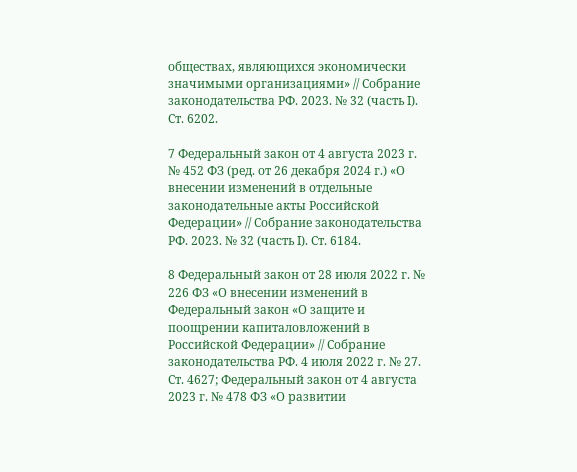обществах, являющихся экономически значимыми организациями» // Собрание законодательства РФ. 2023. № 32 (часть I). Ст. 6202.

7 Федеральный закон от 4 августа 2023 г. № 452 ФЗ (ред. от 26 декабря 2024 г.) «О внесении изменений в отдельные законодательные акты Российской Федерации» // Собрание законодательства РФ. 2023. № 32 (часть I). Ст. 6184.

8 Федеральный закон от 28 июля 2022 г. № 226 ФЗ «О внесении изменений в Федеральный закон «О защите и поощрении капиталовложений в Российской Федерации» // Собрание законодательства РФ. 4 июля 2022 г. № 27. Ст. 4627; Федеральный закон от 4 августа 2023 г. № 478 ФЗ «О развитии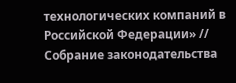технологических компаний в Российской Федерации» // Собрание законодательства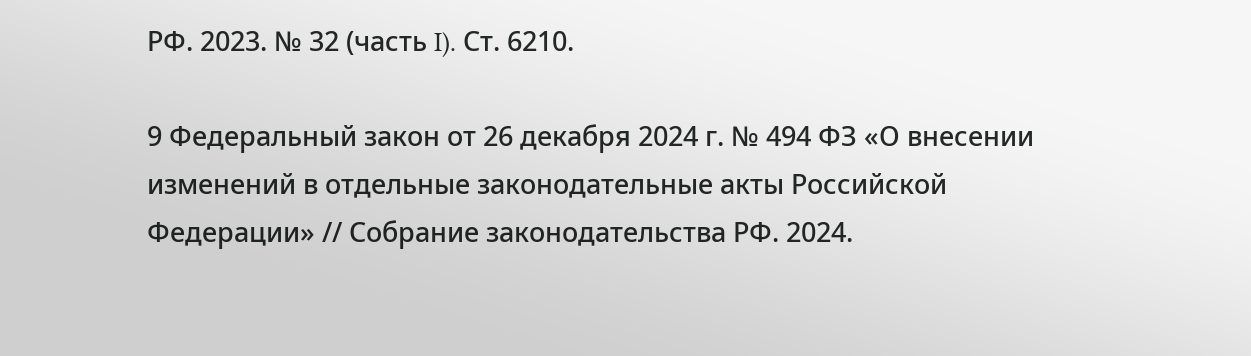РФ. 2023. № 32 (часть I). Ст. 6210.

9 Федеральный закон от 26 декабря 2024 г. № 494 ФЗ «О внесении изменений в отдельные законодательные акты Российской Федерации» // Собрание законодательства РФ. 2024.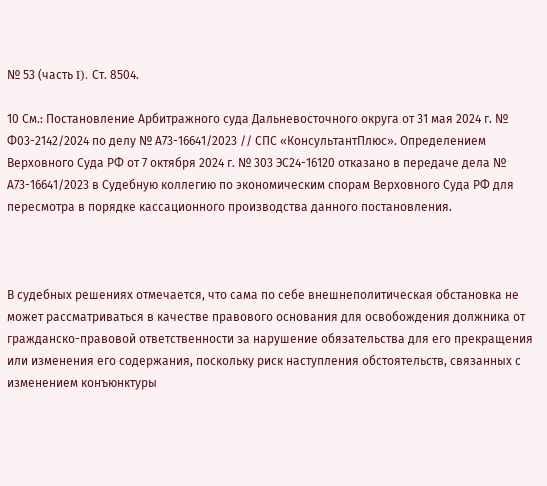№ 53 (часть I). Ст. 8504.

10 См.: Постановление Арбитражного суда Дальневосточного округа от 31 мая 2024 г. № Ф03-2142/2024 по делу № А73-16641/2023 // СПС «КонсультантПлюс». Определением Верховного Суда РФ от 7 октября 2024 г. № 303 ЭС24-16120 отказано в передаче дела № А73-16641/2023 в Судебную коллегию по экономическим спорам Верховного Суда РФ для пересмотра в порядке кассационного производства данного постановления.



В судебных решениях отмечается, что сама по себе внешнеполитическая обстановка не может рассматриваться в качестве правового основания для освобождения должника от гражданско-правовой ответственности за нарушение обязательства для его прекращения или изменения его содержания, поскольку риск наступления обстоятельств, связанных с изменением конъюнктуры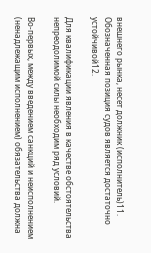внешнего рынка, несет должник (исполнитель)11. Обозначенная позиция судов является достаточно устойчивой12.

Для квалификации явления в качестве обстоятельства непреодолимой силы необходим ряд условий.

Во-первых, между введением санкций и неисполнением (ненадлежащим исполнением) обязательства должна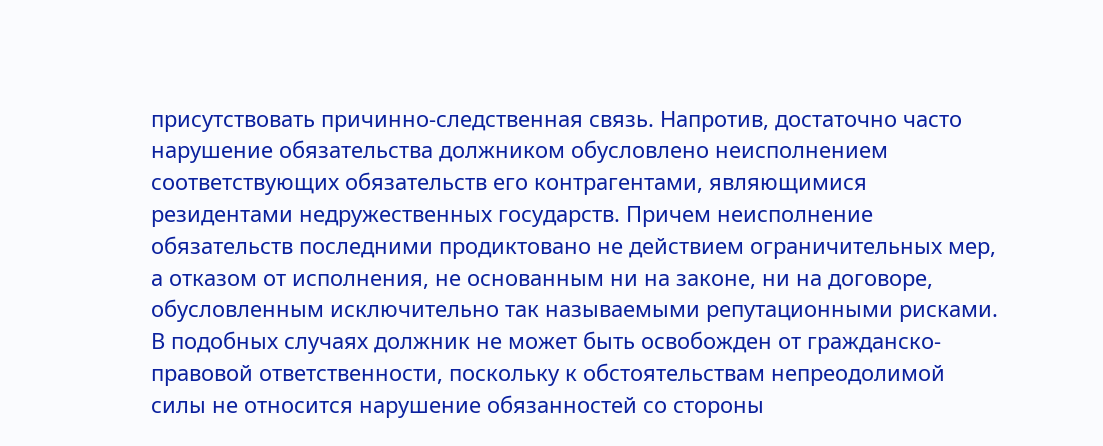присутствовать причинно-следственная связь. Напротив, достаточно часто нарушение обязательства должником обусловлено неисполнением соответствующих обязательств его контрагентами, являющимися резидентами недружественных государств. Причем неисполнение обязательств последними продиктовано не действием ограничительных мер, а отказом от исполнения, не основанным ни на законе, ни на договоре, обусловленным исключительно так называемыми репутационными рисками. В подобных случаях должник не может быть освобожден от гражданско-правовой ответственности, поскольку к обстоятельствам непреодолимой силы не относится нарушение обязанностей со стороны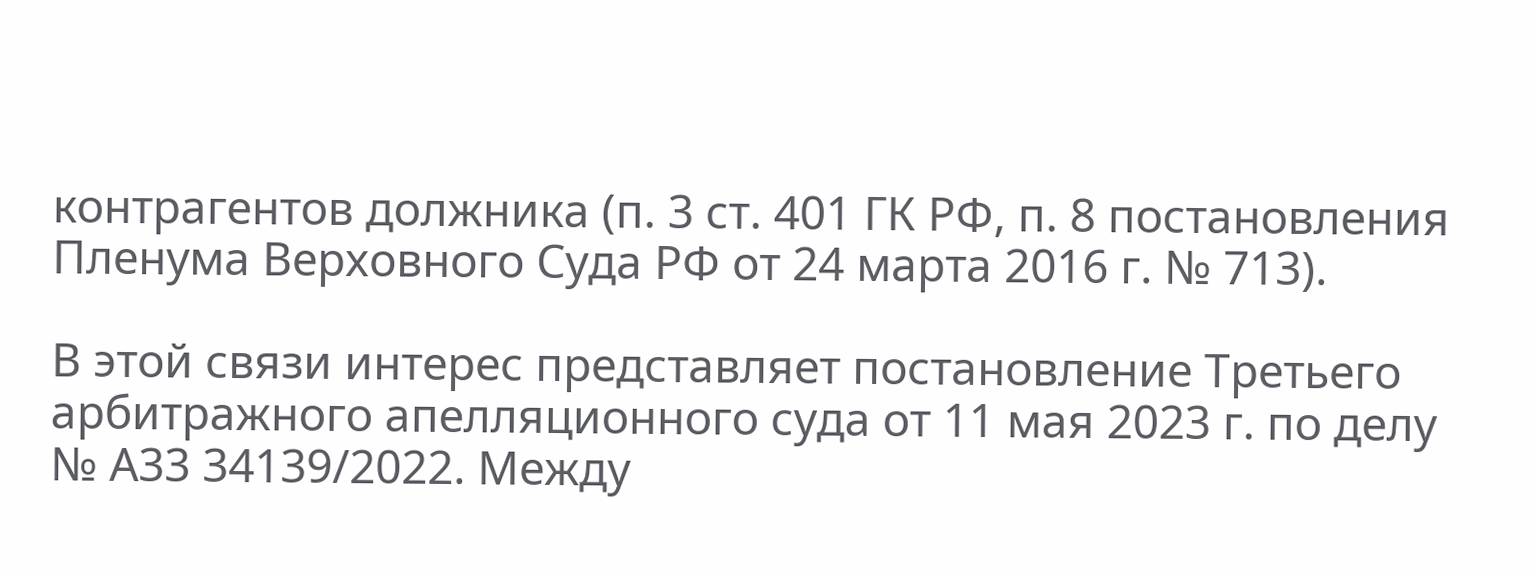контрагентов должника (п. 3 ст. 401 ГК РФ, п. 8 постановления Пленума Верховного Суда РФ от 24 марта 2016 г. № 713).

В этой связи интерес представляет постановление Третьего арбитражного апелляционного суда от 11 мая 2023 г. по делу № А33 34139/2022. Между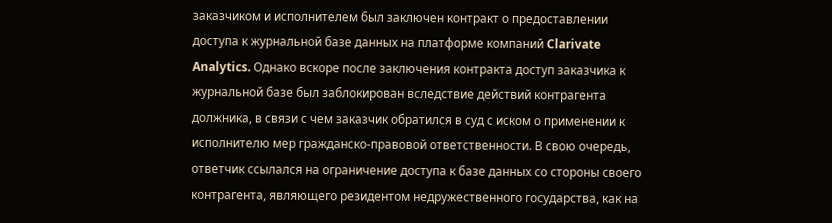заказчиком и исполнителем был заключен контракт о предоставлении доступа к журнальной базе данных на платформе компаний Clarivate Analytics. Однако вскоре после заключения контракта доступ заказчика к журнальной базе был заблокирован вследствие действий контрагента должника, в связи с чем заказчик обратился в суд с иском о применении к исполнителю мер гражданско-правовой ответственности. В свою очередь, ответчик ссылался на ограничение доступа к базе данных со стороны своего контрагента, являющего резидентом недружественного государства, как на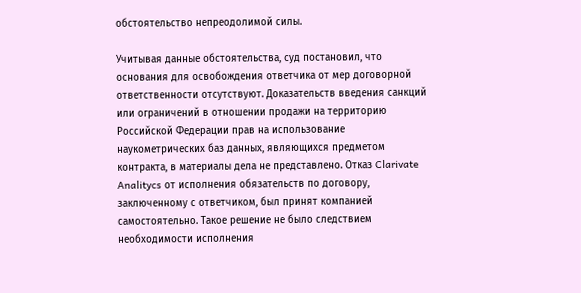обстоятельство непреодолимой силы.

Учитывая данные обстоятельства, суд постановил, что основания для освобождения ответчика от мер договорной ответственности отсутствуют. Доказательств введения санкций или ограничений в отношении продажи на территорию Российской Федерации прав на использование наукометрических баз данных, являющихся предметом контракта, в материалы дела не представлено. Отказ Clarivate Analitycs от исполнения обязательств по договору, заключенному с ответчиком, был принят компанией самостоятельно. Такое решение не было следствием необходимости исполнения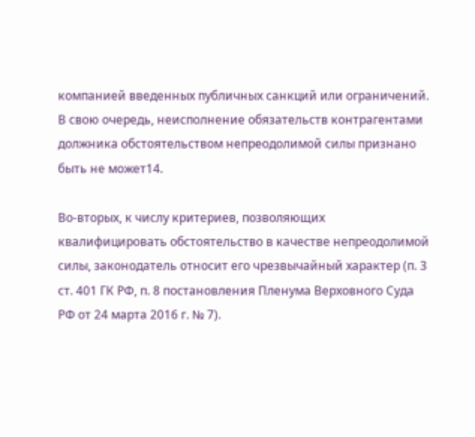компанией введенных публичных санкций или ограничений. В свою очередь, неисполнение обязательств контрагентами должника обстоятельством непреодолимой силы признано быть не может14.

Во-вторых, к числу критериев, позволяющих квалифицировать обстоятельство в качестве непреодолимой силы, законодатель относит его чрезвычайный характер (п. 3 ст. 401 ГК РФ, п. 8 постановления Пленума Верховного Суда РФ от 24 марта 2016 г. № 7).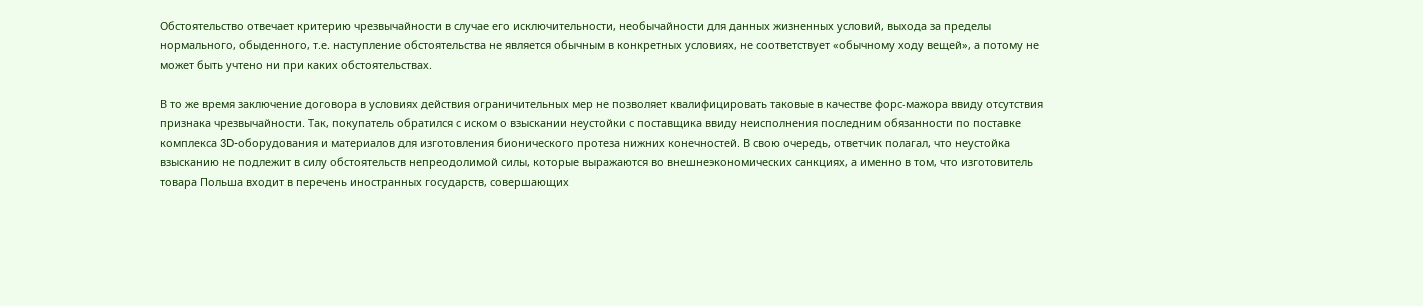Обстоятельство отвечает критерию чрезвычайности в случае его исключительности, необычайности для данных жизненных условий, выхода за пределы нормального, обыденного, т.е. наступление обстоятельства не является обычным в конкретных условиях, не соответствует «обычному ходу вещей», а потому не может быть учтено ни при каких обстоятельствах.

В то же время заключение договора в условиях действия ограничительных мер не позволяет квалифицировать таковые в качестве форс-мажора ввиду отсутствия признака чрезвычайности. Так, покупатель обратился с иском о взыскании неустойки с поставщика ввиду неисполнения последним обязанности по поставке комплекса 3D-оборудования и материалов для изготовления бионического протеза нижних конечностей. В свою очередь, ответчик полагал, что неустойка взысканию не подлежит в силу обстоятельств непреодолимой силы, которые выражаются во внешнеэкономических санкциях, а именно в том, что изготовитель товара Польша входит в перечень иностранных государств, совершающих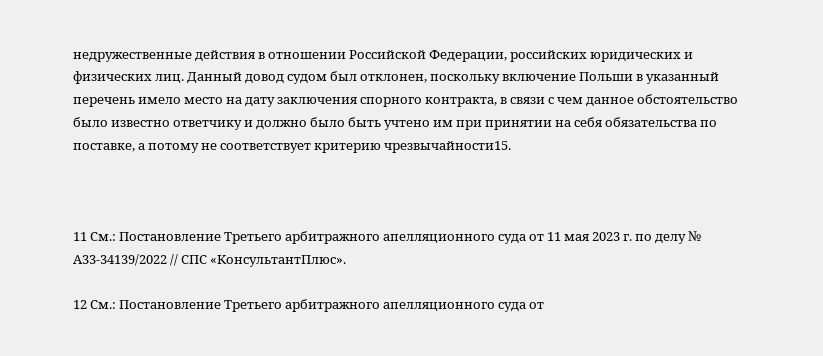недружественные действия в отношении Российской Федерации, российских юридических и физических лиц. Данный довод судом был отклонен, поскольку включение Польши в указанный перечень имело место на дату заключения спорного контракта, в связи с чем данное обстоятельство было известно ответчику и должно было быть учтено им при принятии на себя обязательства по поставке, а потому не соответствует критерию чрезвычайности15.



11 См.: Постановление Третьего арбитражного апелляционного суда от 11 мая 2023 г. по делу № А33-34139/2022 // СПС «КонсультантПлюс».

12 См.: Постановление Третьего арбитражного апелляционного суда от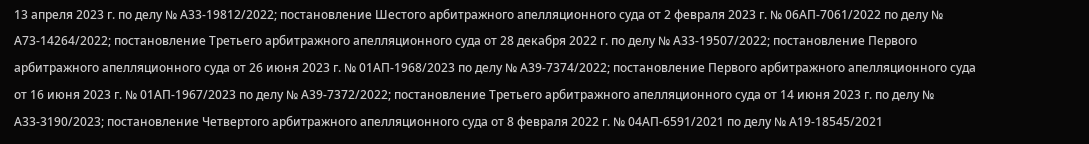13 апреля 2023 г. по делу № А33-19812/2022; постановление Шестого арбитражного апелляционного суда от 2 февраля 2023 г. № 06АП-7061/2022 по делу № А73-14264/2022; постановление Третьего арбитражного апелляционного суда от 28 декабря 2022 г. по делу № А33-19507/2022; постановление Первого арбитражного апелляционного суда от 26 июня 2023 г. № 01АП-1968/2023 по делу № А39-7374/2022; постановление Первого арбитражного апелляционного суда от 16 июня 2023 г. № 01АП-1967/2023 по делу № А39-7372/2022; постановление Третьего арбитражного апелляционного суда от 14 июня 2023 г. по делу № А33-3190/2023; постановление Четвертого арбитражного апелляционного суда от 8 февраля 2022 г. № 04АП-6591/2021 по делу № А19-18545/2021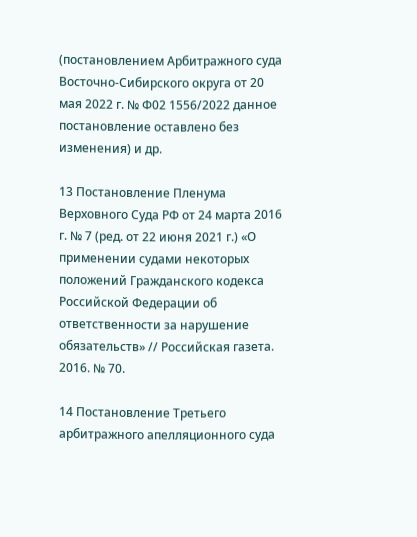(постановлением Арбитражного суда Восточно-Сибирского округа от 20 мая 2022 г. № Ф02 1556/2022 данное постановление оставлено без изменения) и др.

13 Постановление Пленума Верховного Суда РФ от 24 марта 2016 г. № 7 (ред. от 22 июня 2021 г.) «О применении судами некоторых положений Гражданского кодекса Российской Федерации об ответственности за нарушение обязательств» // Российская газета. 2016. № 70.

14 Постановление Третьего арбитражного апелляционного суда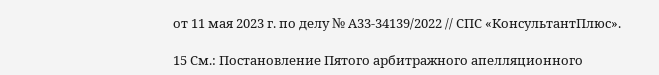от 11 мая 2023 г. по делу № А33-34139/2022 // СПС «КонсультантПлюс».

15 См.: Постановление Пятого арбитражного апелляционного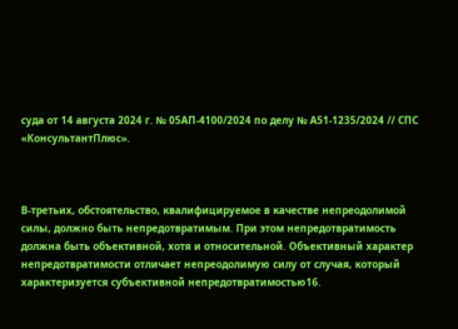суда от 14 августа 2024 г. № 05АП-4100/2024 по делу № А51-1235/2024 // СПС «КонсультантПлюс».



В-третьих, обстоятельство, квалифицируемое в качестве непреодолимой силы, должно быть непредотвратимым. При этом непредотвратимость должна быть объективной, хотя и относительной. Объективный характер непредотвратимости отличает непреодолимую силу от случая, который характеризуется субъективной непредотвратимостью16.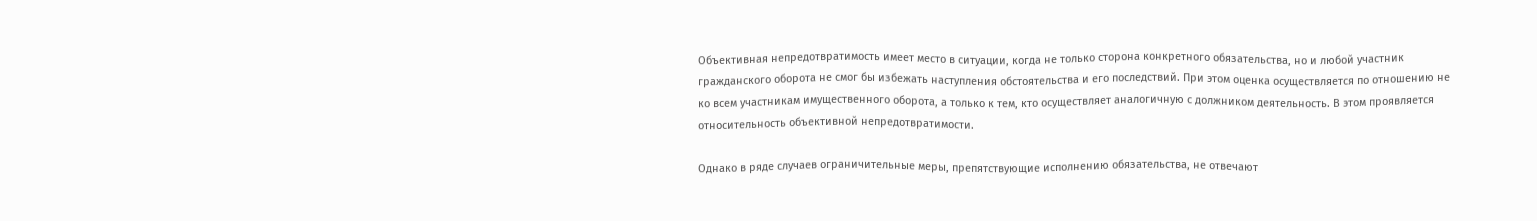Объективная непредотвратимость имеет место в ситуации, когда не только сторона конкретного обязательства, но и любой участник гражданского оборота не смог бы избежать наступления обстоятельства и его последствий. При этом оценка осуществляется по отношению не ко всем участникам имущественного оборота, а только к тем, кто осуществляет аналогичную с должником деятельность. В этом проявляется относительность объективной непредотвратимости.

Однако в ряде случаев ограничительные меры, препятствующие исполнению обязательства, не отвечают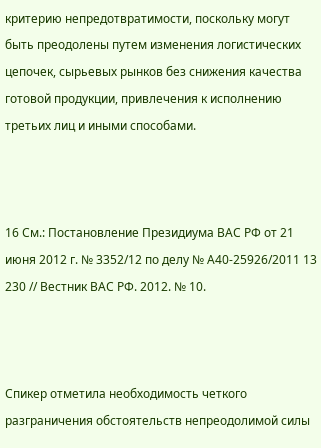критерию непредотвратимости, поскольку могут быть преодолены путем изменения логистических цепочек, сырьевых рынков без снижения качества готовой продукции, привлечения к исполнению третьих лиц и иными способами.



16 См.: Постановление Президиума ВАС РФ от 21 июня 2012 г. № 3352/12 по делу № А40-25926/2011 13 230 // Вестник ВАС РФ. 2012. № 10.



Спикер отметила необходимость четкого разграничения обстоятельств непреодолимой силы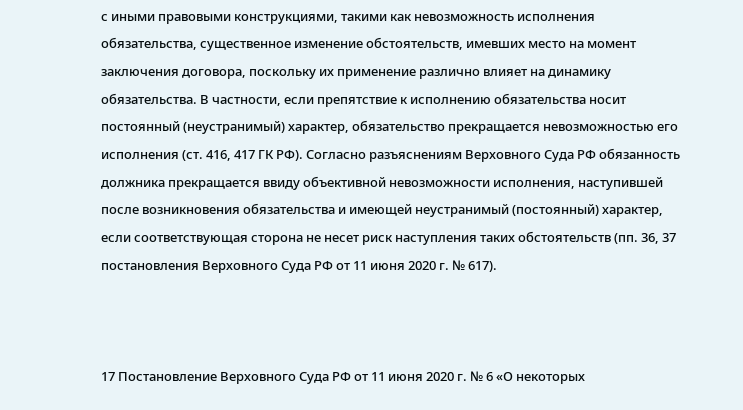с иными правовыми конструкциями, такими как невозможность исполнения обязательства, существенное изменение обстоятельств, имевших место на момент заключения договора, поскольку их применение различно влияет на динамику обязательства. В частности, если препятствие к исполнению обязательства носит постоянный (неустранимый) характер, обязательство прекращается невозможностью его исполнения (ст. 416, 417 ГК РФ). Согласно разъяснениям Верховного Суда РФ обязанность должника прекращается ввиду объективной невозможности исполнения, наступившей после возникновения обязательства и имеющей неустранимый (постоянный) характер, если соответствующая сторона не несет риск наступления таких обстоятельств (пп. 36, 37 постановления Верховного Суда РФ от 11 июня 2020 г. № 617).



17 Постановление Верховного Суда РФ от 11 июня 2020 г. № 6 «О некоторых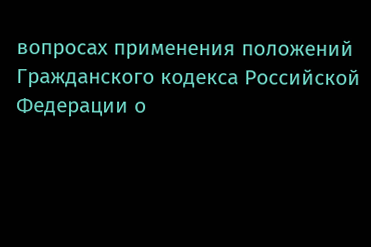вопросах применения положений Гражданского кодекса Российской Федерации о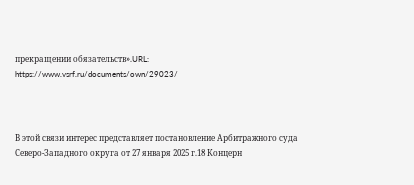прекращении обязательств».URL: https://www.vsrf.ru/documents/own/29023/



В этой связи интерес представляет постановление Арбитражного суда Северо-Западного округа от 27 января 2025 г.18 Концерн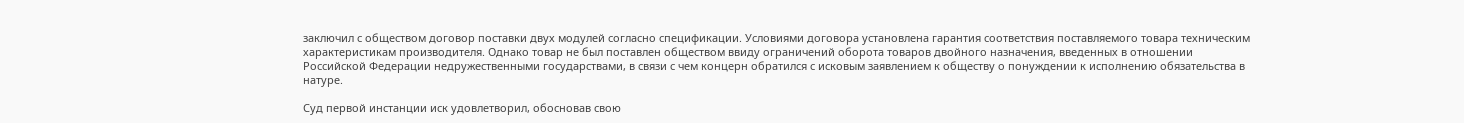заключил с обществом договор поставки двух модулей согласно спецификации. Условиями договора установлена гарантия соответствия поставляемого товара техническим характеристикам производителя. Однако товар не был поставлен обществом ввиду ограничений оборота товаров двойного назначения, введенных в отношении Российской Федерации недружественными государствами, в связи с чем концерн обратился с исковым заявлением к обществу о понуждении к исполнению обязательства в натуре.

Суд первой инстанции иск удовлетворил, обосновав свою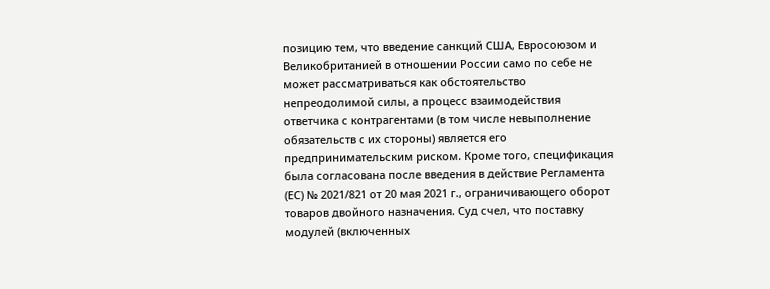позицию тем, что введение санкций США, Евросоюзом и Великобританией в отношении России само по себе не может рассматриваться как обстоятельство непреодолимой силы, а процесс взаимодействия ответчика с контрагентами (в том числе невыполнение обязательств с их стороны) является его предпринимательским риском. Кроме того, спецификация была согласована после введения в действие Регламента (ЕС) № 2021/821 от 20 мая 2021 г., ограничивающего оборот товаров двойного назначения. Суд счел, что поставку модулей (включенных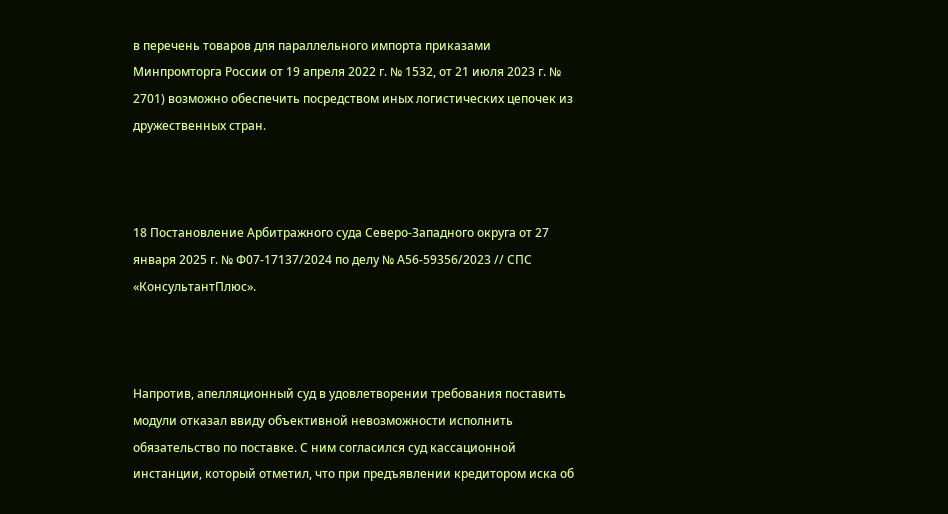в перечень товаров для параллельного импорта приказами Минпромторга России от 19 апреля 2022 г. № 1532, от 21 июля 2023 г. № 2701) возможно обеспечить посредством иных логистических цепочек из дружественных стран.



18 Постановление Арбитражного суда Северо-Западного округа от 27 января 2025 г. № Ф07-17137/2024 по делу № А56-59356/2023 // СПС «КонсультантПлюс».



Напротив, апелляционный суд в удовлетворении требования поставить модули отказал ввиду объективной невозможности исполнить обязательство по поставке. С ним согласился суд кассационной инстанции, который отметил, что при предъявлении кредитором иска об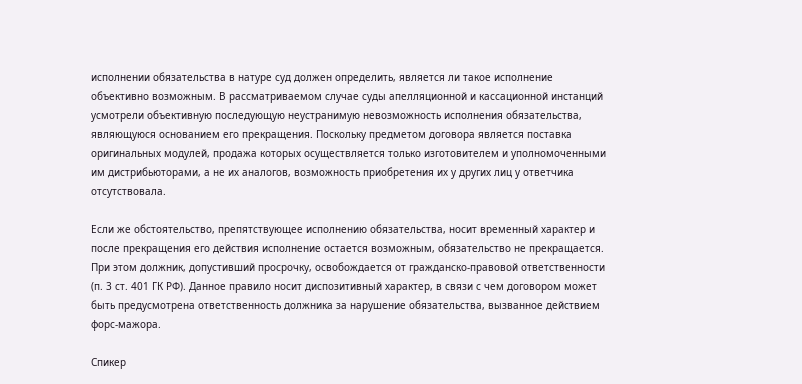исполнении обязательства в натуре суд должен определить, является ли такое исполнение объективно возможным. В рассматриваемом случае суды апелляционной и кассационной инстанций усмотрели объективную последующую неустранимую невозможность исполнения обязательства, являющуюся основанием его прекращения. Поскольку предметом договора является поставка оригинальных модулей, продажа которых осуществляется только изготовителем и уполномоченными им дистрибьюторами, а не их аналогов, возможность приобретения их у других лиц у ответчика отсутствовала.

Если же обстоятельство, препятствующее исполнению обязательства, носит временный характер и после прекращения его действия исполнение остается возможным, обязательство не прекращается. При этом должник, допустивший просрочку, освобождается от гражданско-правовой ответственности (п. 3 ст. 401 ГК РФ). Данное правило носит диспозитивный характер, в связи с чем договором может быть предусмотрена ответственность должника за нарушение обязательства, вызванное действием форс-мажора.

Спикер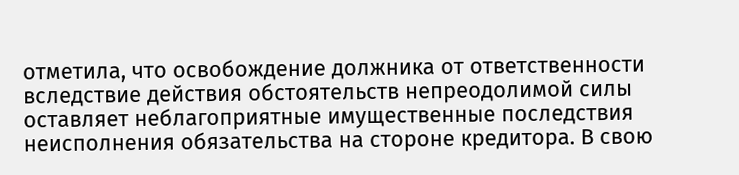отметила, что освобождение должника от ответственности вследствие действия обстоятельств непреодолимой силы оставляет неблагоприятные имущественные последствия неисполнения обязательства на стороне кредитора. В свою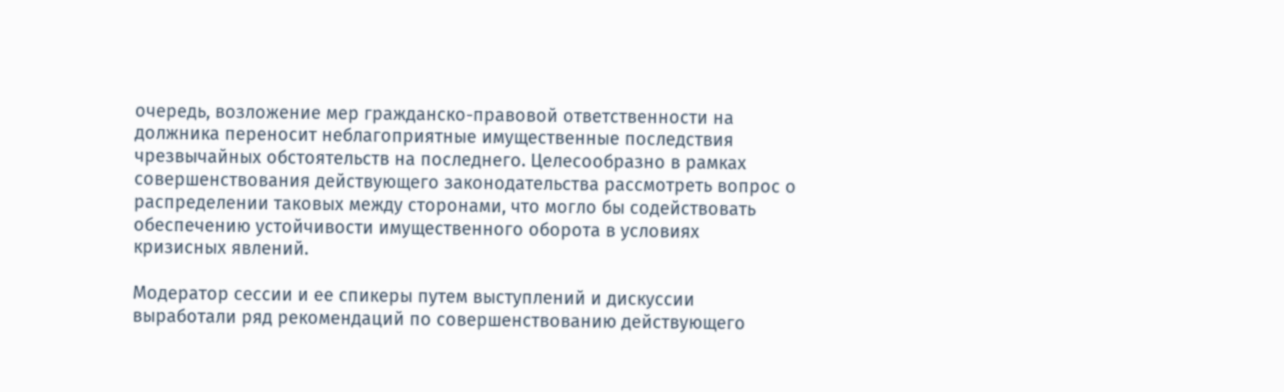очередь, возложение мер гражданско-правовой ответственности на должника переносит неблагоприятные имущественные последствия чрезвычайных обстоятельств на последнего. Целесообразно в рамках совершенствования действующего законодательства рассмотреть вопрос о распределении таковых между сторонами, что могло бы содействовать обеспечению устойчивости имущественного оборота в условиях кризисных явлений.

Модератор сессии и ее спикеры путем выступлений и дискуссии выработали ряд рекомендаций по совершенствованию действующего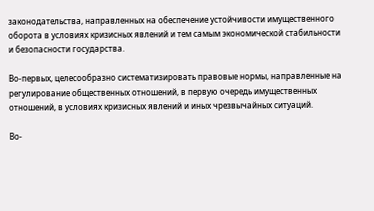законодательства, направленных на обеспечение устойчивости имущественного оборота в условиях кризисных явлений и тем самым экономической стабильности и безопасности государства.

Во-первых, целесообразно систематизировать правовые нормы, направленные на регулирование общественных отношений, в первую очередь имущественных отношений, в условиях кризисных явлений и иных чрезвычайных ситуаций.

Во-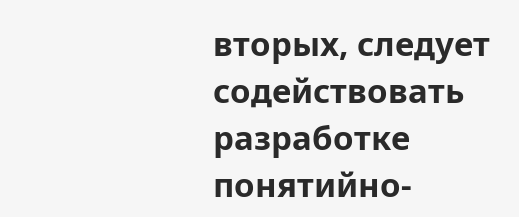вторых, следует содействовать разработке понятийно-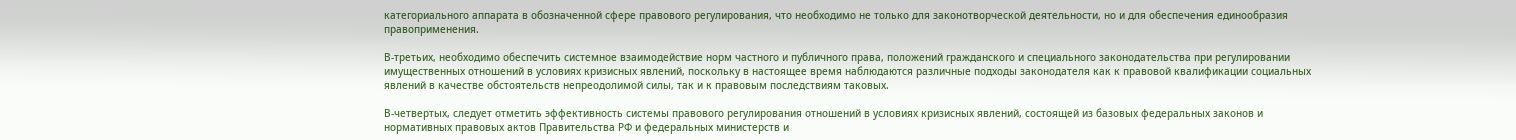категориального аппарата в обозначенной сфере правового регулирования, что необходимо не только для законотворческой деятельности, но и для обеспечения единообразия правоприменения.

В-третьих, необходимо обеспечить системное взаимодействие норм частного и публичного права, положений гражданского и специального законодательства при регулировании имущественных отношений в условиях кризисных явлений, поскольку в настоящее время наблюдаются различные подходы законодателя как к правовой квалификации социальных явлений в качестве обстоятельств непреодолимой силы, так и к правовым последствиям таковых.

В-четвертых, следует отметить эффективность системы правового регулирования отношений в условиях кризисных явлений, состоящей из базовых федеральных законов и нормативных правовых актов Правительства РФ и федеральных министерств и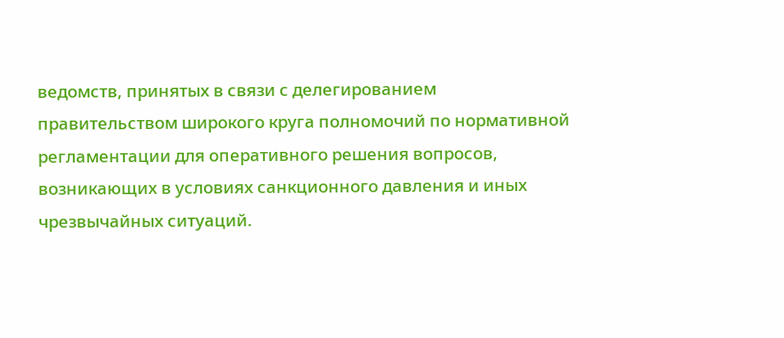ведомств, принятых в связи с делегированием правительством широкого круга полномочий по нормативной регламентации для оперативного решения вопросов, возникающих в условиях санкционного давления и иных чрезвычайных ситуаций.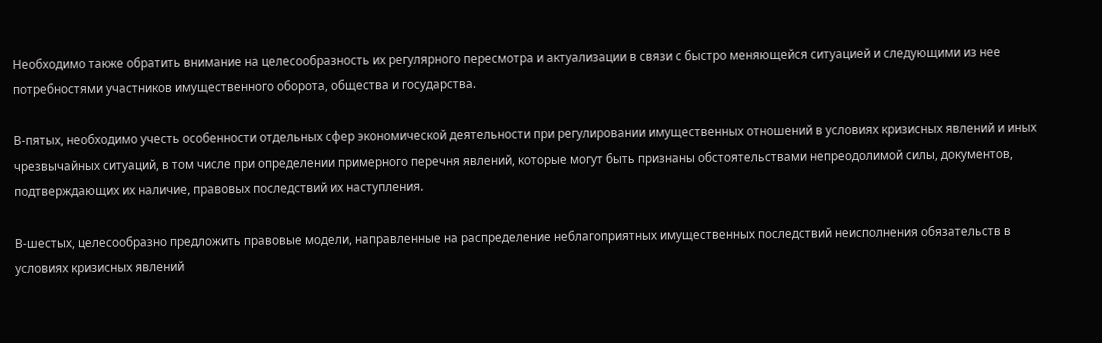Необходимо также обратить внимание на целесообразность их регулярного пересмотра и актуализации в связи с быстро меняющейся ситуацией и следующими из нее потребностями участников имущественного оборота, общества и государства.

В-пятых, необходимо учесть особенности отдельных сфер экономической деятельности при регулировании имущественных отношений в условиях кризисных явлений и иных чрезвычайных ситуаций, в том числе при определении примерного перечня явлений, которые могут быть признаны обстоятельствами непреодолимой силы, документов, подтверждающих их наличие, правовых последствий их наступления.

В-шестых, целесообразно предложить правовые модели, направленные на распределение неблагоприятных имущественных последствий неисполнения обязательств в условиях кризисных явлений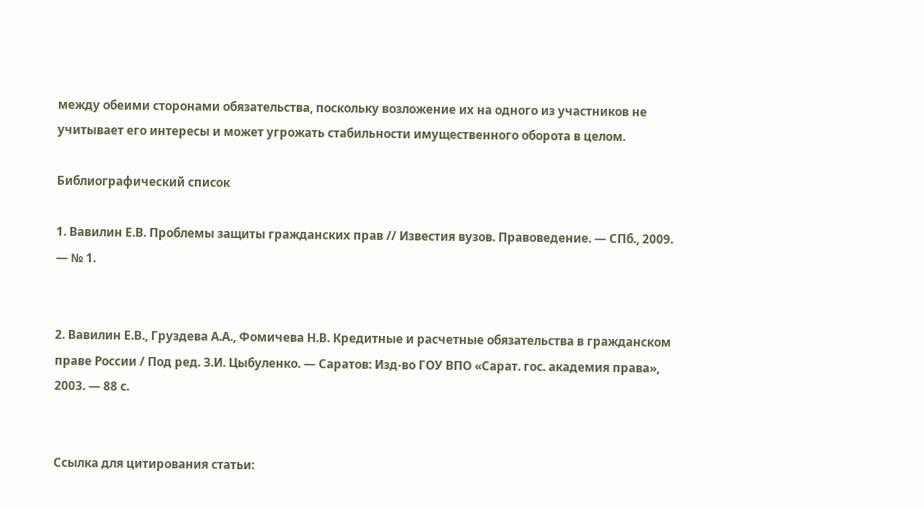между обеими сторонами обязательства, поскольку возложение их на одного из участников не учитывает его интересы и может угрожать стабильности имущественного оборота в целом.

Библиографический список

1. Вавилин Е.В. Проблемы защиты гражданских прав // Известия вузов. Правоведение. — СПб., 2009. — № 1.


2. Вавилин Е.В., Груздева А.А., Фомичева Н.В. Кредитные и расчетные обязательства в гражданском праве России / Под ред. З.И. Цыбуленко. — Саратов: Изд-во ГОУ ВПО «Сарат. гос. академия права», 2003. — 88 с.


Ссылка для цитирования статьи: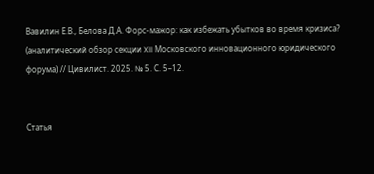Вавилин Е.В., Белова Д.А. Форс-мажор: как избежать убытков во время кризиса? (аналитический обзор секции XII Московского инновационного юридического форума) // Цивилист. 2025. № 5. С. 5–12.


Статья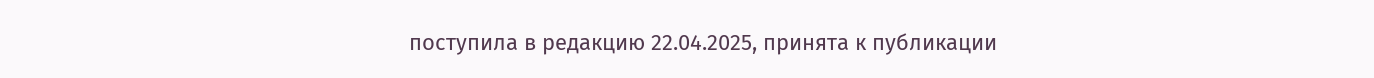поступила в редакцию 22.04.2025, принята к публикации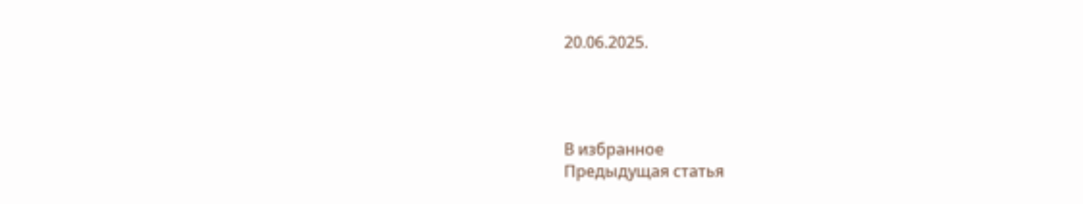20.06.2025.




В избранное
Предыдущая статья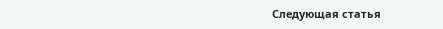Следующая статья